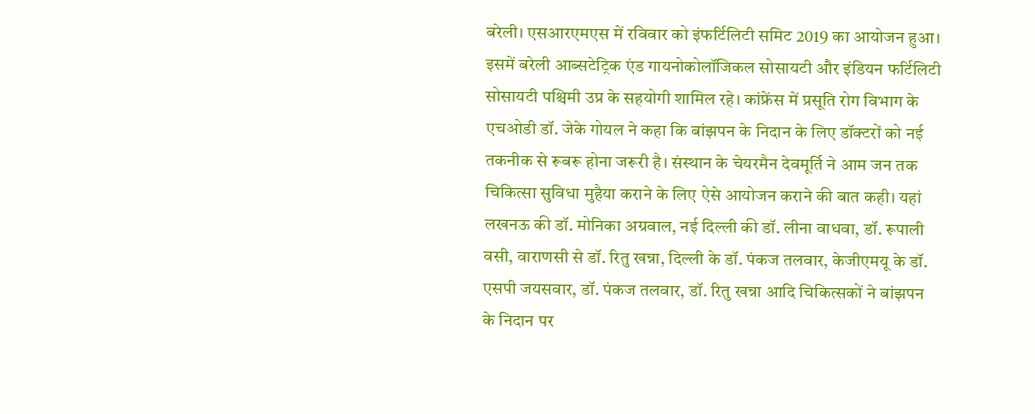बरेली। एसआरएमएस में रविवार को इंफर्टिलिटी समिट 2019 का आयोजन हुआ। इसमें बरेली आब्सटेट्रिक एंड गायनोकोलॉजिकल सोसायटी और इंडियन फर्टिलिटी सोसायटी पश्चिमी उप्र के सहयोगी शामिल रहे। कांफ्रेंस में प्रसूति रोग विभाग के एचओडी डॉ. जेके गोयल ने कहा कि बांझपन के निदान के लिए डॉक्टरों को नई तकनीक से रूबरू होना जरूरी है। संस्थान के चेयरमैन देवमूर्ति ने आम जन तक चिकित्सा सुविधा मुहैया कराने के लिए ऐसे आयोजन कराने की बात कही। यहां लखनऊ की डॉ. मोनिका अग्रवाल, नई दिल्ली की डॉ. लीना वाधवा, डॉ. रूपाली वसी, वाराणसी से डॉ. रितु खन्ना, दिल्ली के डॉ. पंकज तलवार, केजीएमयू के डॉ. एसपी जयसवार, डॉ. पंकज तलवार, डॉ. रितु खन्ना आदि चिकित्सकों ने बांझपन के निदान पर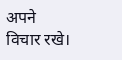अपने विचार रखे।